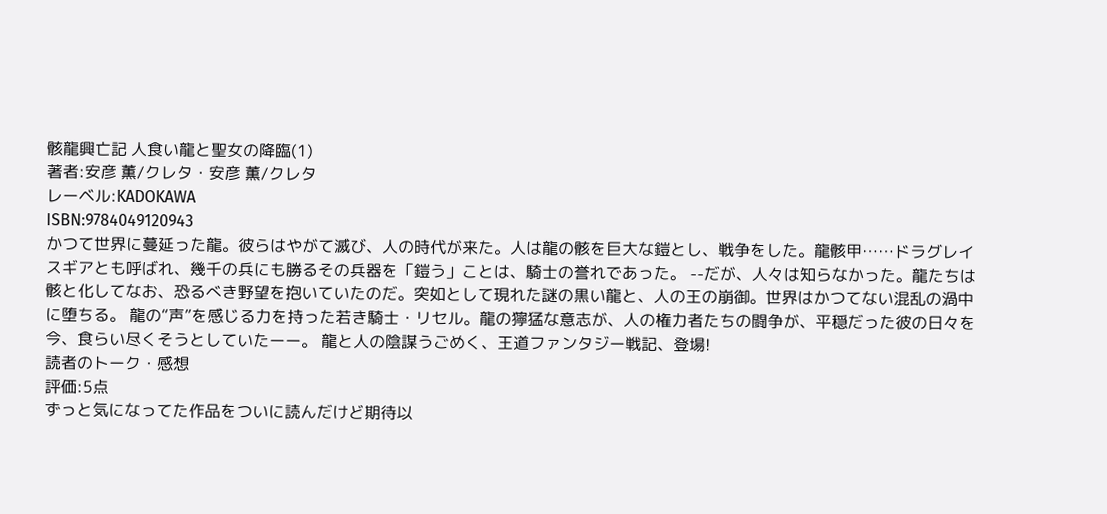骸龍興亡記 人食い龍と聖女の降臨(1)
著者:安彦 薫/クレタ・安彦 薫/クレタ
レーベル:KADOKAWA
ISBN:9784049120943
かつて世界に蔓延った龍。彼らはやがて滅び、人の時代が来た。人は龍の骸を巨大な鎧とし、戦争をした。龍骸甲……ドラグレイスギアとも呼ばれ、幾千の兵にも勝るその兵器を「鎧う」ことは、騎士の誉れであった。 --だが、人々は知らなかった。龍たちは骸と化してなお、恐るべき野望を抱いていたのだ。突如として現れた謎の黒い龍と、人の王の崩御。世界はかつてない混乱の渦中に堕ちる。 龍の“声”を感じる力を持った若き騎士・リセル。龍の獰猛な意志が、人の権力者たちの闘争が、平穏だった彼の日々を今、食らい尽くそうとしていたーー。 龍と人の陰謀うごめく、王道ファンタジー戦記、登場!
読者のトーク・感想
評価:5点
ずっと気になってた作品をついに読んだけど期待以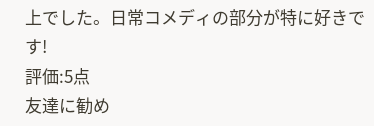上でした。日常コメディの部分が特に好きです!
評価:5点
友達に勧め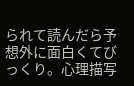られて読んだら予想外に面白くてびっくり。心理描写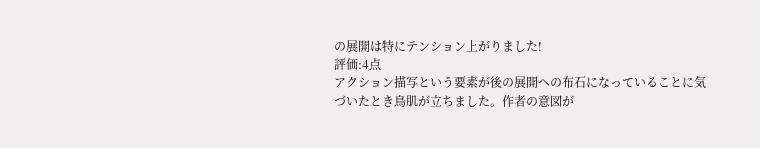の展開は特にテンション上がりました!
評価:4点
アクション描写という要素が後の展開への布石になっていることに気づいたとき鳥肌が立ちました。作者の意図が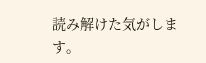読み解けた気がします。